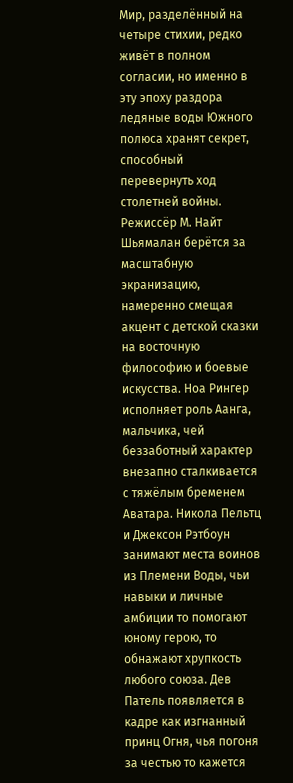Мир, разделённый на четыре стихии, редко живёт в полном согласии, но именно в эту эпоху раздора ледяные воды Южного полюса хранят секрет, способный перевернуть ход столетней войны. Режиссёр М. Найт Шьямалан берётся за масштабную экранизацию, намеренно смещая акцент с детской сказки на восточную философию и боевые искусства. Ноа Рингер исполняет роль Аанга, мальчика, чей беззаботный характер внезапно сталкивается с тяжёлым бременем Аватара. Никола Пельтц и Джексон Рэтбоун занимают места воинов из Племени Воды, чьи навыки и личные амбиции то помогают юному герою, то обнажают хрупкость любого союза. Дев Патель появляется в кадре как изгнанный принц Огня, чья погоня за честью то кажется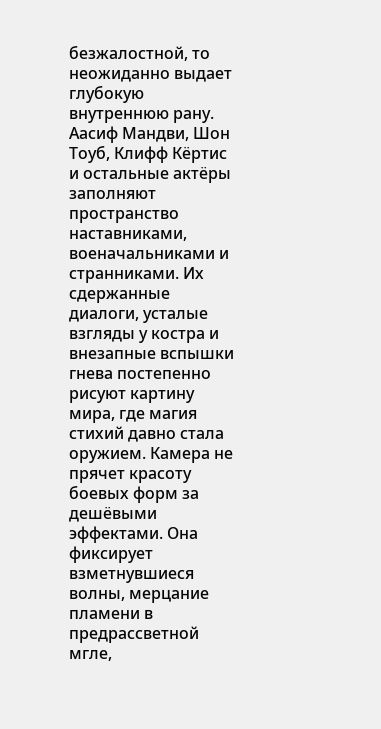безжалостной, то неожиданно выдает глубокую внутреннюю рану. Аасиф Мандви, Шон Тоуб, Клифф Кёртис и остальные актёры заполняют пространство наставниками, военачальниками и странниками. Их сдержанные диалоги, усталые взгляды у костра и внезапные вспышки гнева постепенно рисуют картину мира, где магия стихий давно стала оружием. Камера не прячет красоту боевых форм за дешёвыми эффектами. Она фиксирует взметнувшиеся волны, мерцание пламени в предрассветной мгле,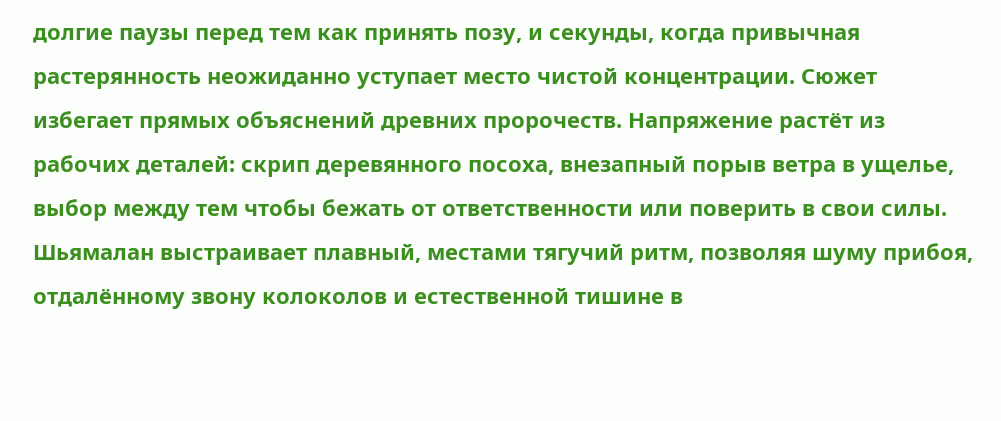долгие паузы перед тем как принять позу, и секунды, когда привычная растерянность неожиданно уступает место чистой концентрации. Сюжет избегает прямых объяснений древних пророчеств. Напряжение растёт из рабочих деталей: скрип деревянного посоха, внезапный порыв ветра в ущелье, выбор между тем чтобы бежать от ответственности или поверить в свои силы. Шьямалан выстраивает плавный, местами тягучий ритм, позволяя шуму прибоя, отдалённому звону колоколов и естественной тишине в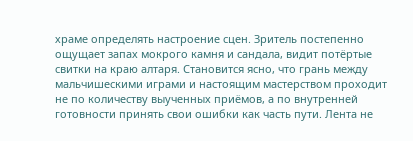храме определять настроение сцен. Зритель постепенно ощущает запах мокрого камня и сандала, видит потёртые свитки на краю алтаря. Становится ясно, что грань между мальчишескими играми и настоящим мастерством проходит не по количеству выученных приёмов, а по внутренней готовности принять свои ошибки как часть пути. Лента не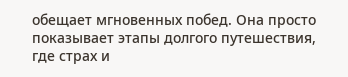обещает мгновенных побед. Она просто показывает этапы долгого путешествия, где страх и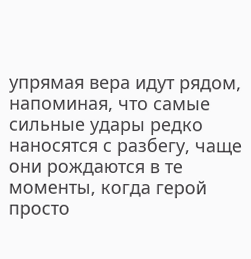упрямая вера идут рядом, напоминая, что самые сильные удары редко наносятся с разбегу, чаще они рождаются в те моменты, когда герой просто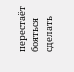перестаёт бояться сделать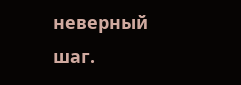неверный шаг.